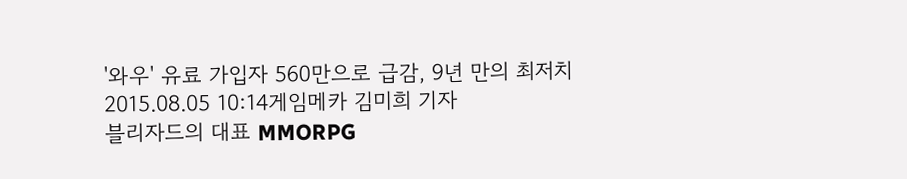'와우' 유료 가입자 560만으로 급감, 9년 만의 최저치
2015.08.05 10:14게임메카 김미희 기자
블리자드의 대표 MMORPG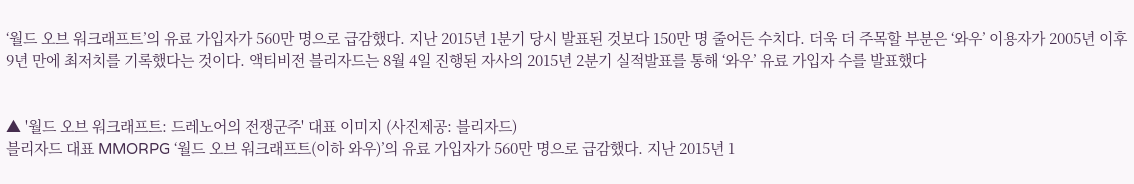‘월드 오브 워크래프트’의 유료 가입자가 560만 명으로 급감했다. 지난 2015년 1분기 당시 발표된 것보다 150만 명 줄어든 수치다. 더욱 더 주목할 부분은 ‘와우’ 이용자가 2005년 이후 9년 만에 최저치를 기록했다는 것이다. 액티비전 블리자드는 8월 4일 진행된 자사의 2015년 2분기 실적발표를 통해 ‘와우’ 유료 가입자 수를 발표했다


▲ '월드 오브 워크래프트: 드레노어의 전쟁군주' 대표 이미지 (사진제공: 블리자드)
블리자드 대표 MMORPG ‘월드 오브 워크래프트(이하 와우)’의 유료 가입자가 560만 명으로 급감했다. 지난 2015년 1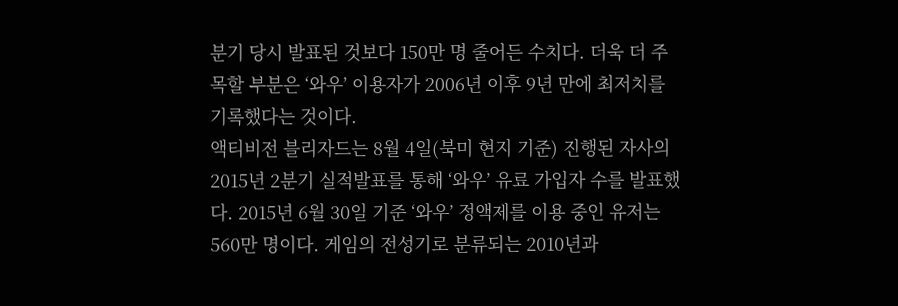분기 당시 발표된 것보다 150만 명 줄어든 수치다. 더욱 더 주목할 부분은 ‘와우’ 이용자가 2006년 이후 9년 만에 최저치를 기록했다는 것이다.
액티비전 블리자드는 8월 4일(북미 현지 기준) 진행된 자사의 2015년 2분기 실적발표를 통해 ‘와우’ 유료 가입자 수를 발표했다. 2015년 6월 30일 기준 ‘와우’ 정액제를 이용 중인 유저는 560만 명이다. 게임의 전성기로 분류되는 2010년과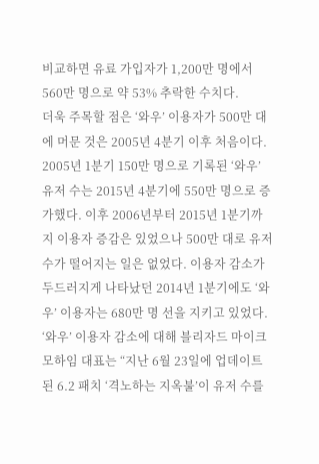비교하면 유료 가입자가 1,200만 명에서 560만 명으로 약 53% 추락한 수치다.
더욱 주목할 점은 ‘와우’ 이용자가 500만 대에 머문 것은 2005년 4분기 이후 처음이다. 2005년 1분기 150만 명으로 기록된 ‘와우’ 유저 수는 2015년 4분기에 550만 명으로 증가했다. 이후 2006년부터 2015년 1분기까지 이용자 증감은 있었으나 500만 대로 유저 수가 떨어지는 일은 없었다. 이용자 감소가 두드러지게 나타났던 2014년 1분기에도 ‘와우’ 이용자는 680만 명 선을 지키고 있었다.
‘와우’ 이용자 감소에 대해 블리자드 마이크 모하임 대표는 “지난 6월 23일에 업데이트된 6.2 패치 ‘격노하는 지옥불’이 유저 수를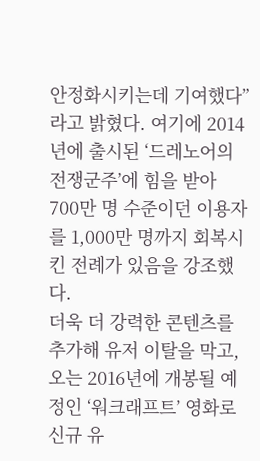안정화시키는데 기여했다”라고 밝혔다. 여기에 2014년에 출시된 ‘드레노어의 전쟁군주’에 힘을 받아 700만 명 수준이던 이용자를 1,000만 명까지 회복시킨 전례가 있음을 강조했다.
더욱 더 강력한 콘텐츠를 추가해 유저 이탈을 막고, 오는 2016년에 개봉될 예정인 ‘워크래프트’ 영화로 신규 유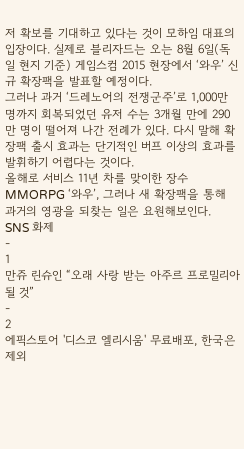저 확보를 기대하고 있다는 것이 모하임 대표의 입장이다. 실제로 블리자드는 오는 8월 6일(독일 현지 기준) 게임스컴 2015 현장에서 ‘와우’ 신규 확장팩을 발표할 예정이다.
그러나 과거 ‘드레노어의 전쟁군주’로 1,000만 명까지 회복되었던 유저 수는 3개월 만에 290만 명이 떨어져 나간 전례가 있다. 다시 말해 확장팩 출시 효과는 단기적인 버프 이상의 효과를 발휘하기 어렵다는 것이다.
올해로 서비스 11년 차를 맞이한 장수 MMORPG ‘와우’, 그러나 새 확장팩을 통해 과거의 영광을 되찾는 일은 요원해보인다.
SNS 화제
-
1
만쥬 린슈인 “오래 사랑 받는 아주르 프로밀리아 될 것”
-
2
에픽스토어 '디스코 엘리시움' 무료배포, 한국은 제외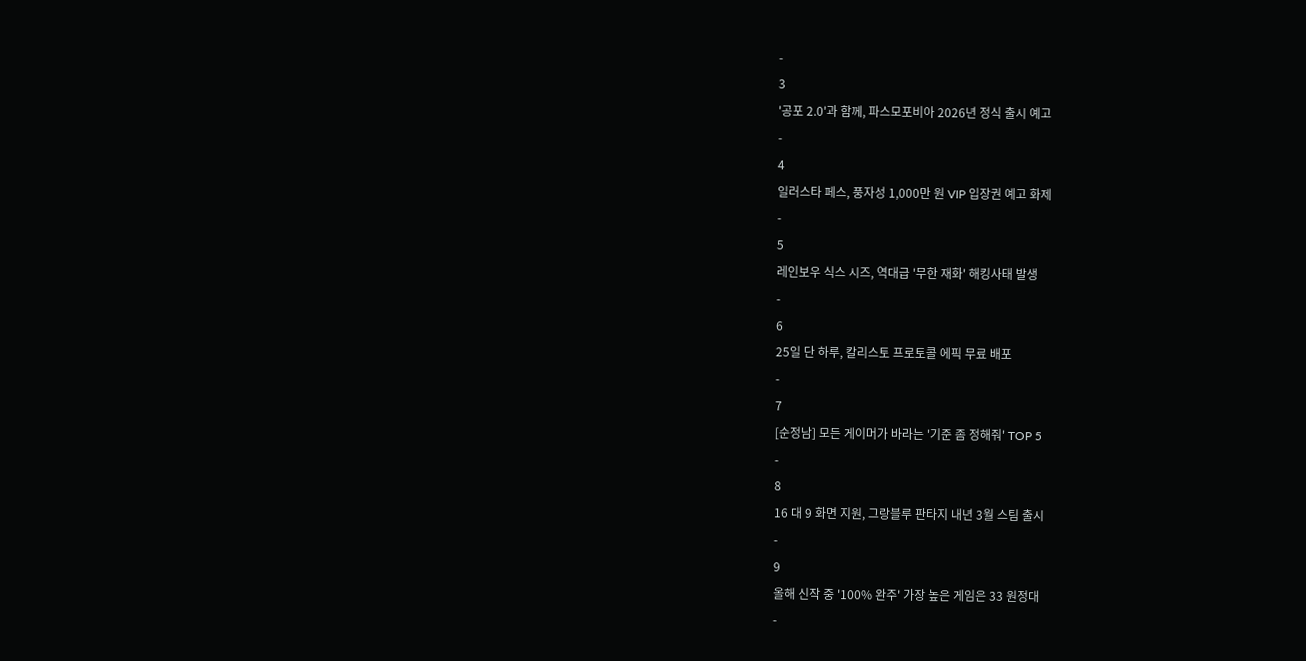-
3
'공포 2.0'과 함께, 파스모포비아 2026년 정식 출시 예고
-
4
일러스타 페스, 풍자성 1,000만 원 VIP 입장권 예고 화제
-
5
레인보우 식스 시즈, 역대급 '무한 재화' 해킹사태 발생
-
6
25일 단 하루, 칼리스토 프로토콜 에픽 무료 배포
-
7
[순정남] 모든 게이머가 바라는 '기준 좀 정해줘' TOP 5
-
8
16 대 9 화면 지원, 그랑블루 판타지 내년 3월 스팀 출시
-
9
올해 신작 중 '100% 완주' 가장 높은 게임은 33 원정대
-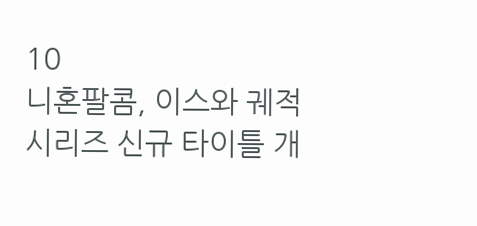10
니혼팔콤, 이스와 궤적 시리즈 신규 타이틀 개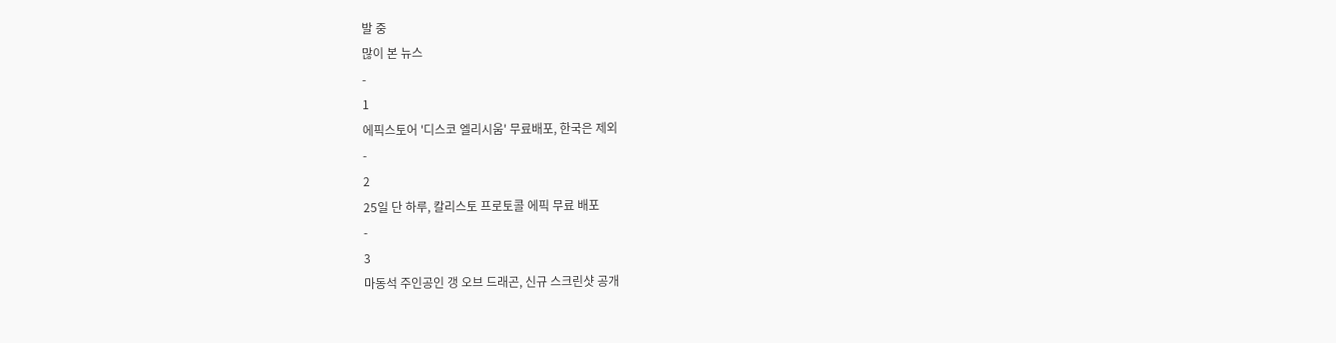발 중
많이 본 뉴스
-
1
에픽스토어 '디스코 엘리시움' 무료배포, 한국은 제외
-
2
25일 단 하루, 칼리스토 프로토콜 에픽 무료 배포
-
3
마동석 주인공인 갱 오브 드래곤, 신규 스크린샷 공개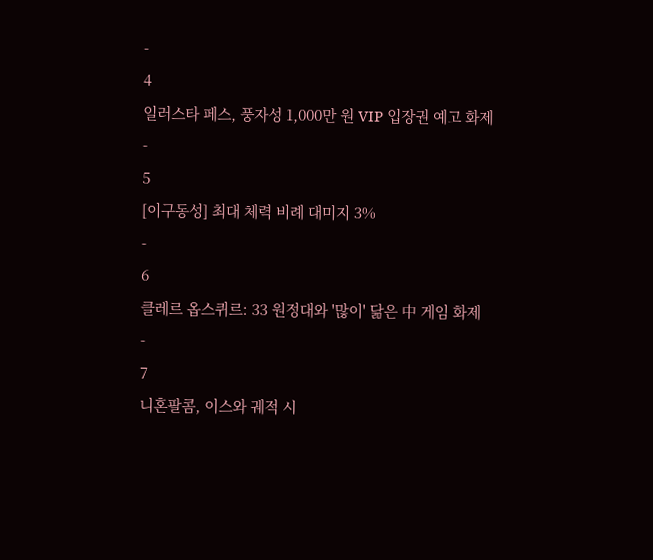-
4
일러스타 페스, 풍자성 1,000만 원 VIP 입장권 예고 화제
-
5
[이구동성] 최대 체력 비례 대미지 3%
-
6
클레르 옵스퀴르: 33 원정대와 '많이' 닮은 中 게임 화제
-
7
니혼팔콤, 이스와 궤적 시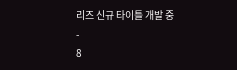리즈 신규 타이틀 개발 중
-
8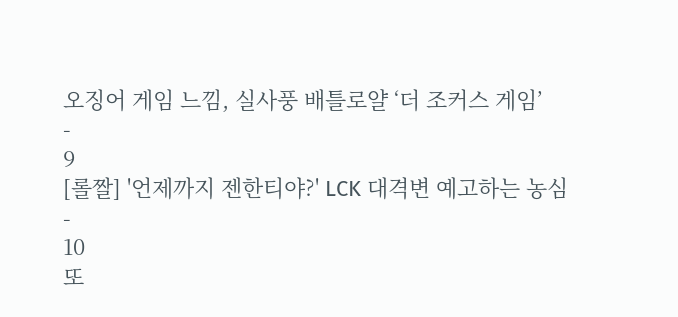오징어 게임 느낌, 실사풍 배틀로얄 ‘더 조커스 게임’
-
9
[롤짤] '언제까지 젠한티야?' LCK 대격변 예고하는 농심
-
10
또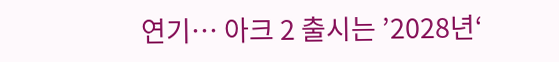연기… 아크 2 출시는 ’2028년‘